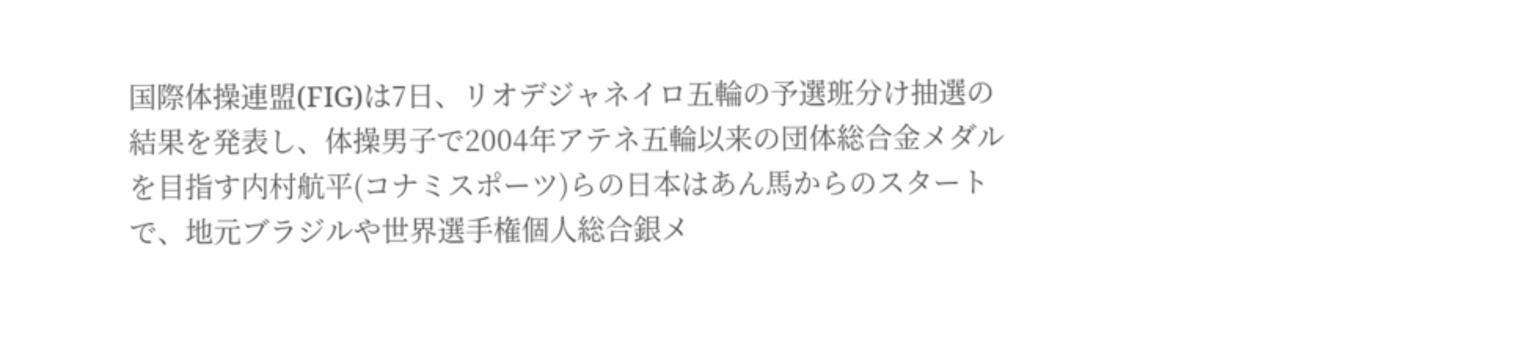国際体操連盟(FIG)は7日、リオデジャネイロ五輪の予選班分け抽選の結果を発表し、体操男子で2004年アテネ五輪以来の団体総合金メダルを目指す内村航平(コナミスポーツ)らの日本はあん馬からのスタートで、地元ブラジルや世界選手権個人総合銀メ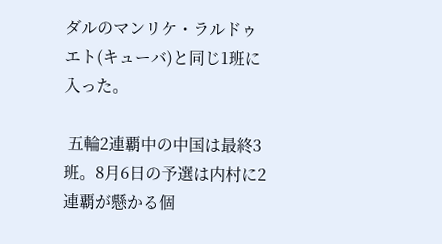ダルのマンリケ・ラルドゥエト(キューバ)と同じ1班に入った。

 五輪2連覇中の中国は最終3班。8月6日の予選は内村に2連覇が懸かる個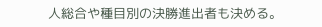人総合や種目別の決勝進出者も決める。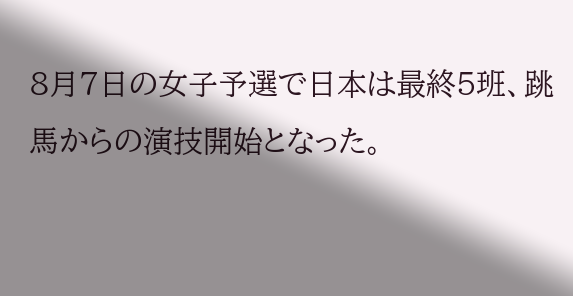8月7日の女子予選で日本は最終5班、跳馬からの演技開始となった。